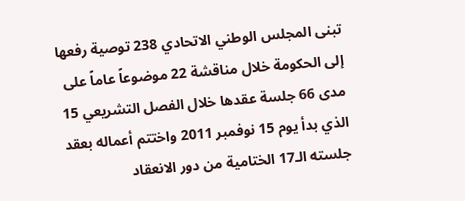تبنى المجلس الوطني الاتحادي 238 توصية رفعها إلى الحكومة خلال مناقشة 22 موضوعاً عاماً على مدى 66 جلسة عقدها خلال الفصل التشريعي 15 الذي بدأ يوم 15 نوفمبر 2011 واختتم أعماله بعقد جلسته الـ17 الختامية من دور الانعقاد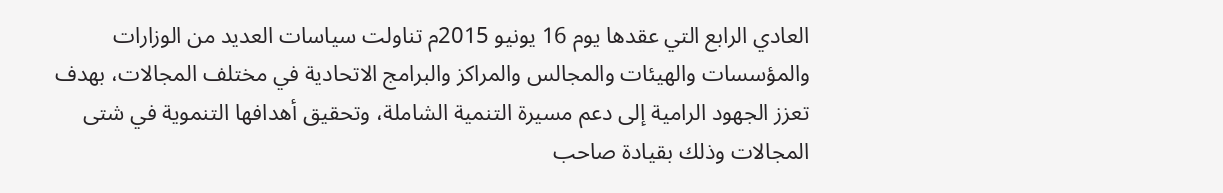العادي الرابع التي عقدها يوم 16 يونيو 2015م تناولت سياسات العديد من الوزارات والمؤسسات والهيئات والمجالس والمراكز والبرامج الاتحادية في مختلف المجالات، بهدف تعزز الجهود الرامية إلى دعم مسيرة التنمية الشاملة، وتحقيق أهدافها التنموية في شتى المجالات وذلك بقيادة صاحب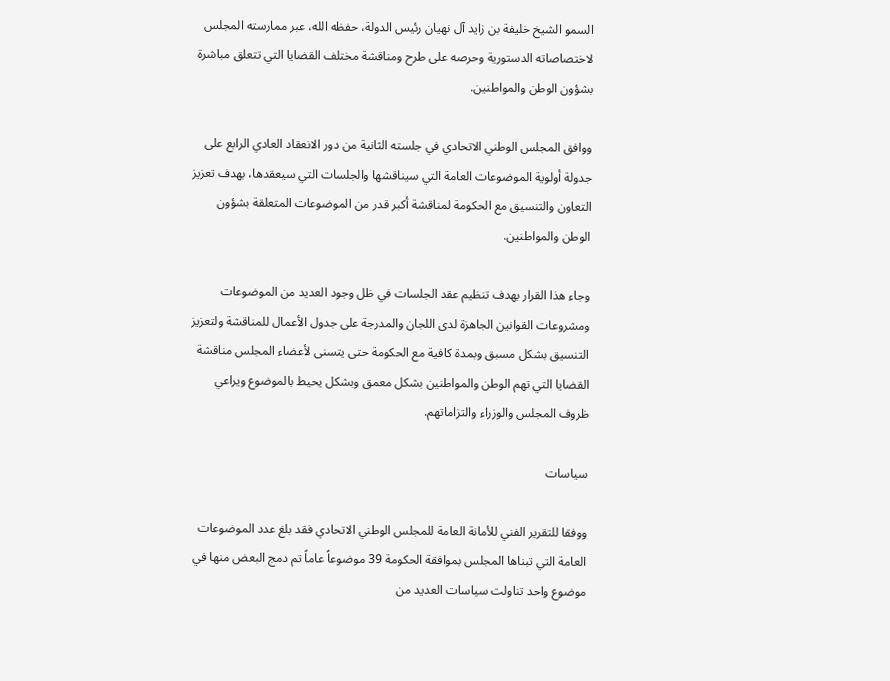السمو الشيخ خليفة بن زايد آل نهيان رئيس الدولة، حفظه الله، عبر ممارسته المجلس لاختصاصاته الدستورية وحرصه على طرح ومناقشة مختلف القضايا التي تتعلق مباشرة بشؤون الوطن والمواطنين.

ووافق المجلس الوطني الاتحادي في جلسته الثانية من دور الانعقاد العادي الرابع على جدولة أولوية الموضوعات العامة التي سيناقشها والجلسات التي سيعقدها، بهدف تعزيز التعاون والتنسيق مع الحكومة لمناقشة أكبر قدر من الموضوعات المتعلقة بشؤون الوطن والمواطنين.

وجاء هذا القرار بهدف تنظيم عقد الجلسات في ظل وجود العديد من الموضوعات ومشروعات القوانين الجاهزة لدى اللجان والمدرجة على جدول الأعمال للمناقشة ولتعزيز التنسيق بشكل مسبق وبمدة كافية مع الحكومة حتى يتسنى لأعضاء المجلس مناقشة القضايا التي تهم الوطن والمواطنين بشكل معمق وبشكل يحيط بالموضوع ويراعي ظروف المجلس والوزراء والتزاماتهم.

سياسات

ووفقا للتقرير الفني للأمانة العامة للمجلس الوطني الاتحادي فقد بلغ عدد الموضوعات العامة التي تبناها المجلس بموافقة الحكومة 39 موضوعاً عاماً تم دمج البعض منها في موضوع واحد تناولت سياسات العديد من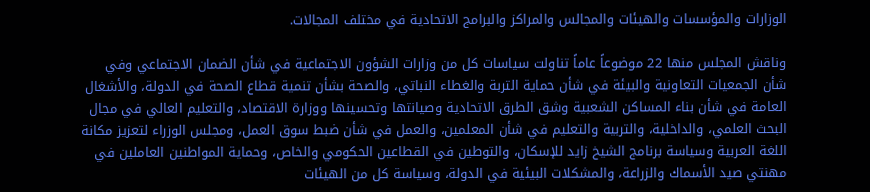الوزارات والمؤسسات والهيئات والمجالس والمراكز والبرامج الاتحادية في مختلف المجالات.

وناقش المجلس منها 22 موضوعاً عاماً تناولت سياسات كل من وزارات الشؤون الاجتماعية في شأن الضمان الاجتماعي وفي شأن الجمعيات التعاونية والبيئة في شأن حماية التربة والغطاء النباتي، والصحة بشأن تنمية قطاع الصحة في الدولة، والأشغال العامة في شأن بناء المساكن الشعبية وشق الطرق الاتحادية وصيانتها وتحسينها ووزارة الاقتصاد، والتعليم العالي في مجال البحث العلمي، والداخلية، والتربية والتعليم في شأن المعلمين، والعمل في شأن ضبط سوق العمل، ومجلس الوزراء لتعزيز مكانة اللغة العربية وسياسة برنامج الشيخ زايد للإسكان، والتوطين في القطاعين الحكومي والخاص، وحماية المواطنين العاملين في مهنتي صيد الأسماك والزراعة، والمشكلات البيئية في الدولة، وسياسة كل من الهيئات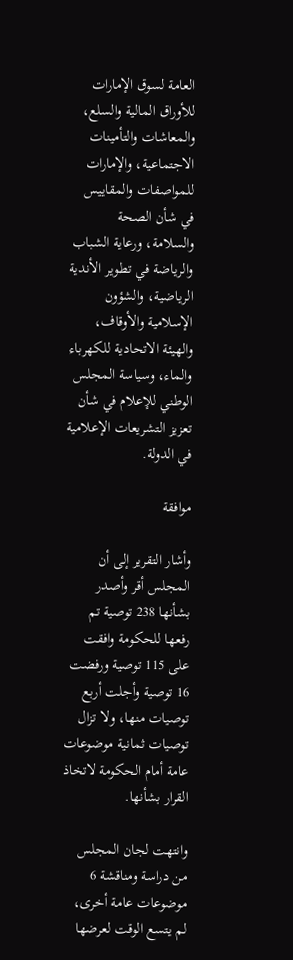العامة لسوق الإمارات للأوراق المالية والسلع، والمعاشات والتأمينات الاجتماعية، والإمارات للمواصفات والمقاييس في شأن الصحة والسلامة، ورعاية الشباب والرياضة في تطوير الأندية الرياضية، والشؤون الإسلامية والأوقاف، والهيئة الاتحادية للكهرباء والماء، وسياسة المجلس الوطني للإعلام في شأن تعزيز التشريعات الإعلامية في الدولة.

موافقة

وأشار التقرير إلى أن المجلس أقر وأصدر بشأنها 238 توصية تم رفعها للحكومة وافقت على 115 توصية ورفضت 16 توصية وأجلت أربع توصيات منها، ولا تزال توصيات ثمانية موضوعات عامة أمام الحكومة لاتخاذ القرار بشأنها.

وانتهت لجان المجلس من دراسة ومناقشة 6 موضوعات عامة أخرى، لم يتسع الوقت لعرضها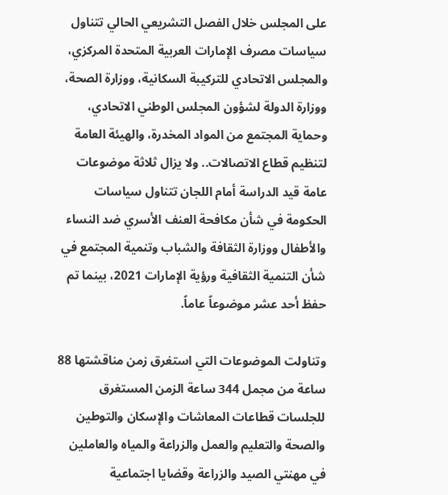على المجلس خلال الفصل التشريعي الحالي تتناول سياسات مصرف الإمارات العربية المتحدة المركزي، والمجلس الاتحادي للتركيبة السكانية، ووزارة الصحة، ووزارة الدولة لشؤون المجلس الوطني الاتحادي، وحماية المجتمع من المواد المخدرة، والهيئة العامة لتنظيم قطاع الاتصالات.. ولا يزال ثلاثة موضوعات عامة قيد الدراسة أمام اللجان تتناول سياسات الحكومة في شأن مكافحة العنف الأسري ضد النساء والأطفال ووزارة الثقافة والشباب وتنمية المجتمع في شأن التنمية الثقافية ورؤية الإمارات 2021، بينما تم حفظ أحد عشر موضوعاً عاماً.

وتناولت الموضوعات التي استغرق زمن مناقشتها 88 ساعة من مجمل 344 ساعة الزمن المستغرق للجلسات قطاعات المعاشات والإسكان والتوطين والصحة والتعليم والعمل والزراعة والمياه والعاملين في مهنتي الصيد والزراعة وقضايا اجتماعية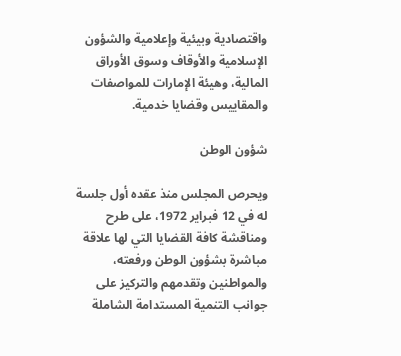واقتصادية وبيئية وإعلامية والشؤون الإسلامية والأوقاف وسوق الأوراق المالية، وهيئة الإمارات للمواصفات والمقاييس وقضايا خدمية.

شؤون الوطن

ويحرص المجلس منذ عقده أول جلسة له في 12 فبراير 1972، على طرح ومناقشة كافة القضايا التي لها علاقة مباشرة بشؤون الوطن ورفعته، والمواطنين وتقدمهم والتركيز على جوانب التنمية المستدامة الشاملة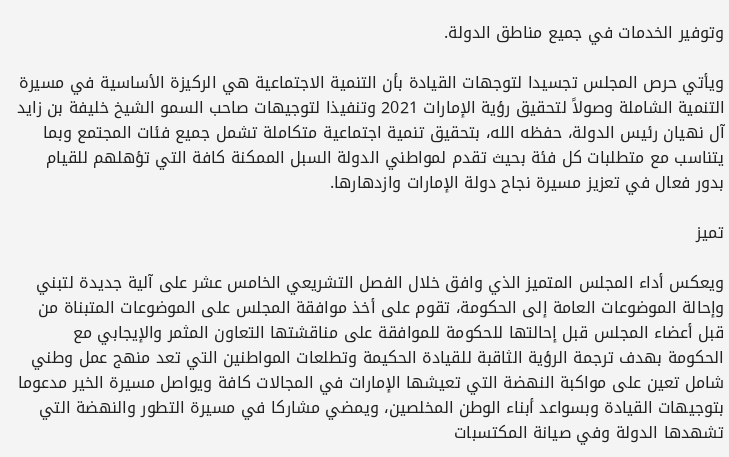وتوفير الخدمات في جميع مناطق الدولة.

ويأتي حرص المجلس تجسيدا لتوجهات القيادة بأن التنمية الاجتماعية هي الركيزة الأساسية في مسيرة التنمية الشاملة وصولاً لتحقيق رؤية الإمارات 2021 وتنفيذا لتوجيهات صاحب السمو الشيخ خليفة بن زايد آل نهيان رئيس الدولة، حفظه الله، بتحقيق تنمية اجتماعية متكاملة تشمل جميع فئات المجتمع وبما يتناسب مع متطلبات كل فئة بحيث تقدم لمواطني الدولة السبل الممكنة كافة التي تؤهلهم للقيام بدور فعال في تعزيز مسيرة نجاح دولة الإمارات وازدهارها.

تميز

ويعكس أداء المجلس المتميز الذي وافق خلال الفصل التشريعي الخامس عشر على آلية جديدة لتبني وإحالة الموضوعات العامة إلى الحكومة، تقوم على أخذ موافقة المجلس على الموضوعات المتبناة من قبل أعضاء المجلس قبل إحالتها للحكومة للموافقة على مناقشتها التعاون المثمر والإيجابي مع الحكومة بهدف ترجمة الرؤية الثاقبة للقيادة الحكيمة وتطلعات المواطنين التي تعد منهج عمل وطني شامل تعين على مواكبة النهضة التي تعيشها الإمارات في المجالات كافة ويواصل مسيرة الخير مدعوما بتوجيهات القيادة وبسواعد أبناء الوطن المخلصين، ويمضي مشاركا في مسيرة التطور والنهضة التي تشهدها الدولة وفي صيانة المكتسبات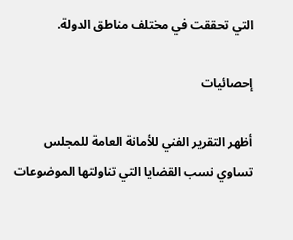التي تحققت في مختلف مناطق الدولة.

إحصائيات

أظهر التقرير الفني للأمانة العامة للمجلس تساوي نسب القضايا التي تناولتها الموضوعات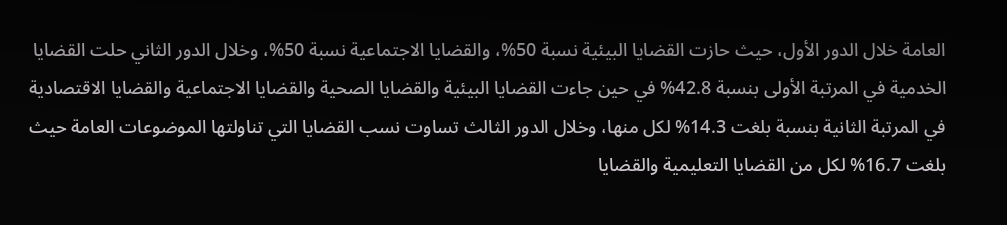العامة خلال الدور الأول، حيث حازت القضايا البيئية نسبة 50%، والقضايا الاجتماعية نسبة 50%، وخلال الدور الثاني حلت القضايا الخدمية في المرتبة الأولى بنسبة 42.8% في حين جاءت القضايا البيئية والقضايا الصحية والقضايا الاجتماعية والقضايا الاقتصادية في المرتبة الثانية بنسبة بلغت 14.3% لكل منها، وخلال الدور الثالث تساوت نسب القضايا التي تناولتها الموضوعات العامة حيث بلغت 16.7% لكل من القضايا التعليمية والقضايا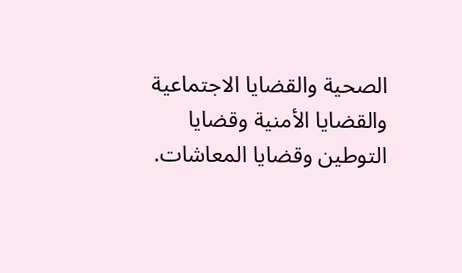الصحية والقضايا الاجتماعية والقضايا الأمنية وقضايا التوطين وقضايا المعاشات.